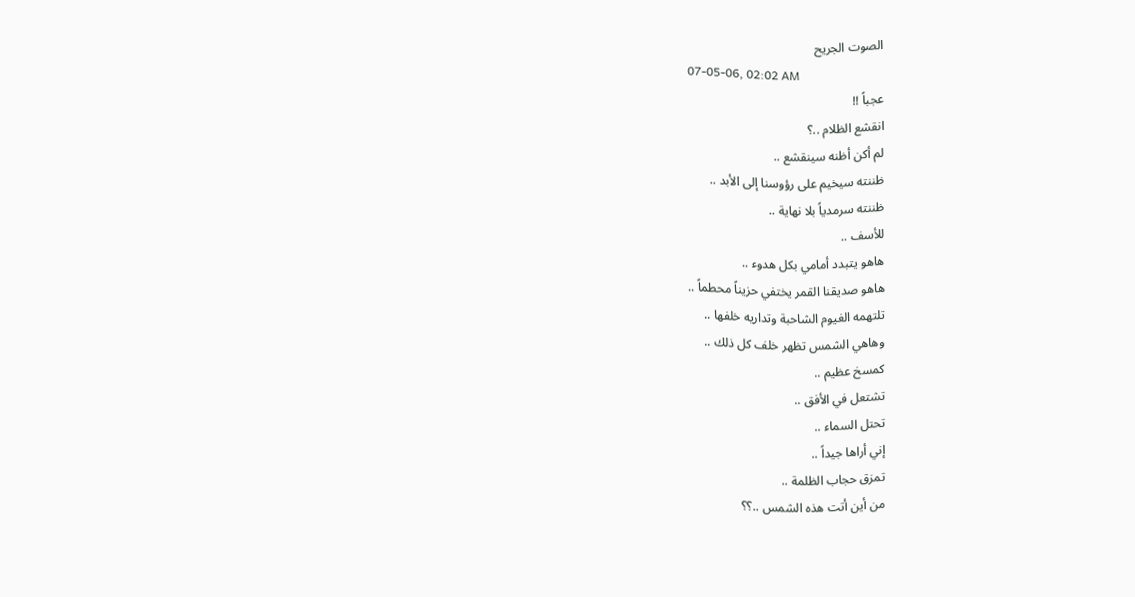الصوت الجريح
07-05-06, 02:02 AM
عجباً !!
انقشع الظلام ..؟
لم أكن أظنه سينقشع ..
ظننته سيخيم على رؤوسنا إلى الأبد ..
ظننته سرمدياً بلا نهاية ..
للأسف ..
هاهو يتبدد أمامي بكل هدوء ..
هاهو صديقنا القمر يختفي حزيناً محطماً ..
تلتهمه الغيوم الشاحبة وتداريه خلفها ..
وهاهي الشمس تظهر خلف كل ذلك ..
كمسخ عظيم ..
تشتعل في الأفق ..
تحتل السماء ..
إني أراها جيداً ..
تمزق حجاب الظلمة ..
من أين أتت هذه الشمس ..؟؟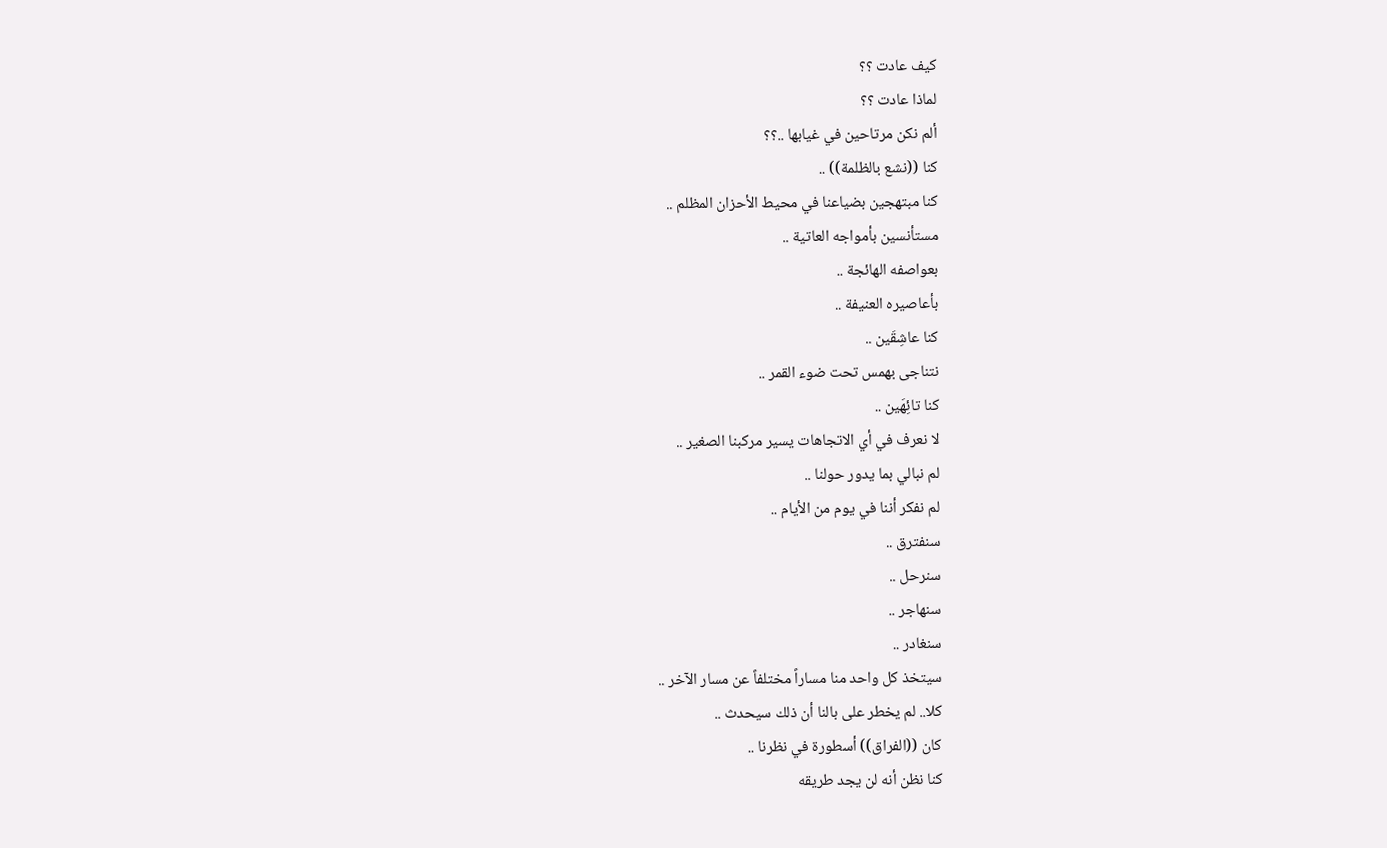كيف عادت ؟؟
لماذا عادت ؟؟
ألم نكن مرتاحين في غيابها ..؟؟
كنا ((نشع بالظلمة)) ..
كنا مبتهجين بضياعنا في محيط الأحزان المظلم ..
مستأنسين بأمواجه العاتية ..
بعواصفه الهائجة ..
بأعاصيره العنيفة ..
كنا عاشِقَين ..
نتناجى بهمس تحت ضوء القمر ..
كنا تائِهَين ..
لا نعرف في أي الاتجاهات يسير مركبنا الصغير ..
لم نبالي بما يدور حولنا ..
لم نفكر أننا في يوم من الأيام ..
سنفترق ..
سنرحل ..
سنهاجر ..
سنغادر ..
سيتخذ كل واحد منا مساراً مختلفاً عن مسار الآخر ..
كلا.. لم يخطر على بالنا أن ذلك سيحدث ..
كان ((الفراق)) أسطورة في نظرنا ..
كنا نظن أنه لن يجد طريقه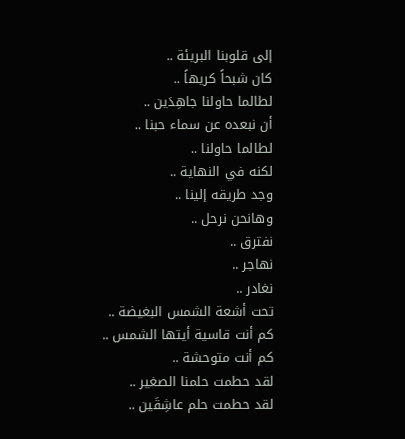إلى قلوبنا البريئة ..
كان شبحاً كريهاً ..
لطالما حاولنا جاهِدَين ..
أن نبعده عن سماء حبنا ..
لطالما حاولنا ..
لكنه في النهاية ..
وجد طريقه إلينا ..
وهانحن نرحل ..
نفترق ..
نهاجر ..
نغادر ..
تحت أشعة الشمس البغيضة ..
كم أنت قاسية أيتها الشمس ..
كم أنت متوحشة ..
لقد حطمت حلمنا الصغير ..
لقد حطمت حلم عاشِقَين ..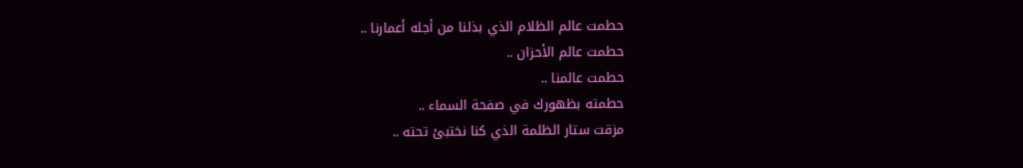حطمت عالم الظلام الذي بذلنا من أجله أعمارنا ..
حطمت عالم الأحزان ..
حطمت عالمنا ..
حطمته بظهورك في صفحة السماء ..
مزقت ستار الظلمة الذي كنا نختبئ تحته ..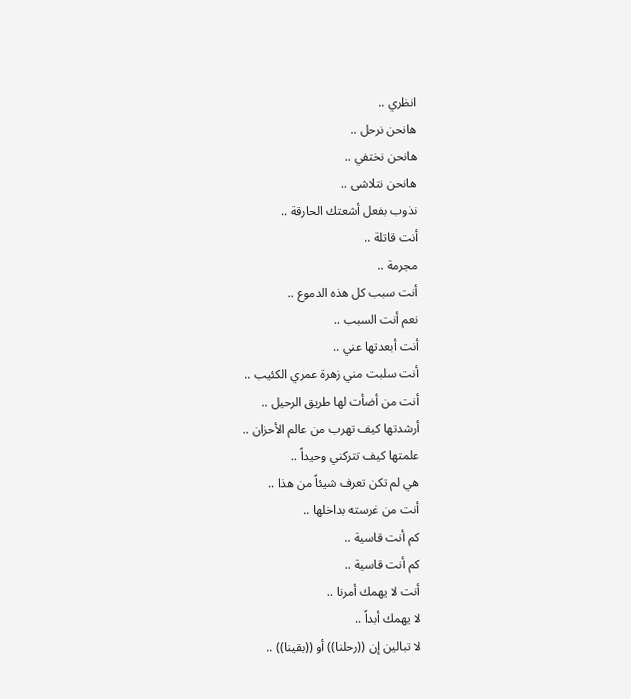انظري ..
هانحن نرحل ..
هانحن نختفي ..
هانحن نتلاشى ..
نذوب بفعل أشعتك الحارقة ..
أنت قاتلة ..
مجرمة ..
أنت سبب كل هذه الدموع ..
نعم أنت السبب ..
أنت أبعدتها عني ..
أنت سلبت مني زهرة عمري الكئيب ..
أنت من أضأت لها طريق الرحيل ..
أرشدتها كيف تهرب من عالم الأحزان ..
علمتها كيف تتركني وحيداً ..
هي لم تكن تعرف شيئاً من هذا ..
أنت من غرسته بداخلها ..
كم أنت قاسية ..
كم أنت قاسية ..
أنت لا يهمك أمرنا ..
لا يهمك أبداً ..
لا تبالين إن ((رحلنا)) أو ((بقينا)) ..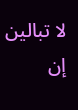لا تبالين إن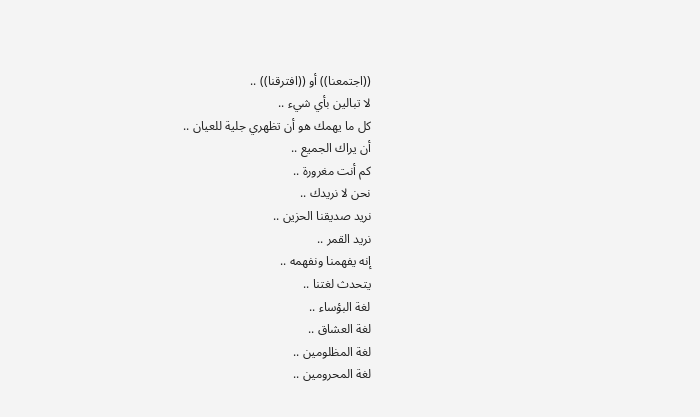((اجتمعنا)) أو ((افترقنا)) ..
لا تبالين بأي شيء ..
كل ما يهمك هو أن تظهري جلية للعيان ..
أن يراك الجميع ..
كم أنت مغرورة ..
نحن لا نريدك ..
نريد صديقنا الحزين ..
نريد القمر ..
إنه يفهمنا ونفهمه ..
يتحدث لغتنا ..
لغة البؤساء ..
لغة العشاق ..
لغة المظلومين ..
لغة المحرومين ..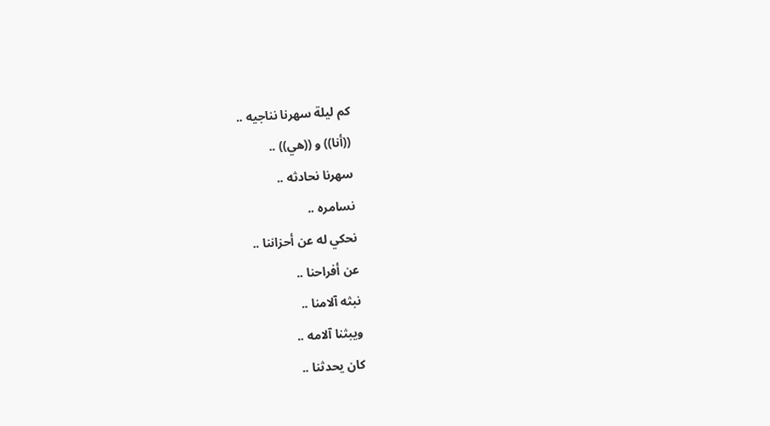كم ليلة سهرنا نناجيه ..
((أنا)) و ((هي)) ..
سهرنا نحادثه ..
نسامره ..
نحكي له عن أحزاننا ..
عن أفراحنا ..
نبثه آلامنا ..
ويبثنا آلامه ..
كان يحدثنا ..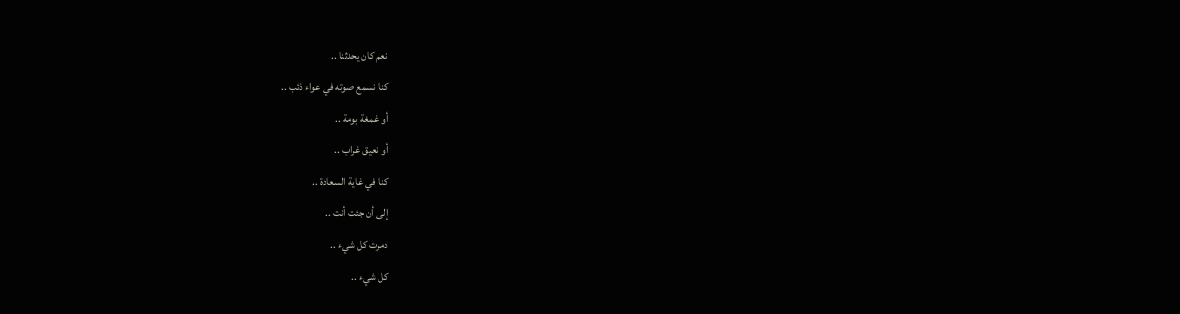نعم كان يحدثنا ..
كنا نسمع صوته في عواء ذئب ..
أو غمغة بومة ..
أو نعيق غراب ..
كنا في غاية السعادة ..
إلى أن جئت أنت ..
دمرت كل شيء ..
كل شيء ..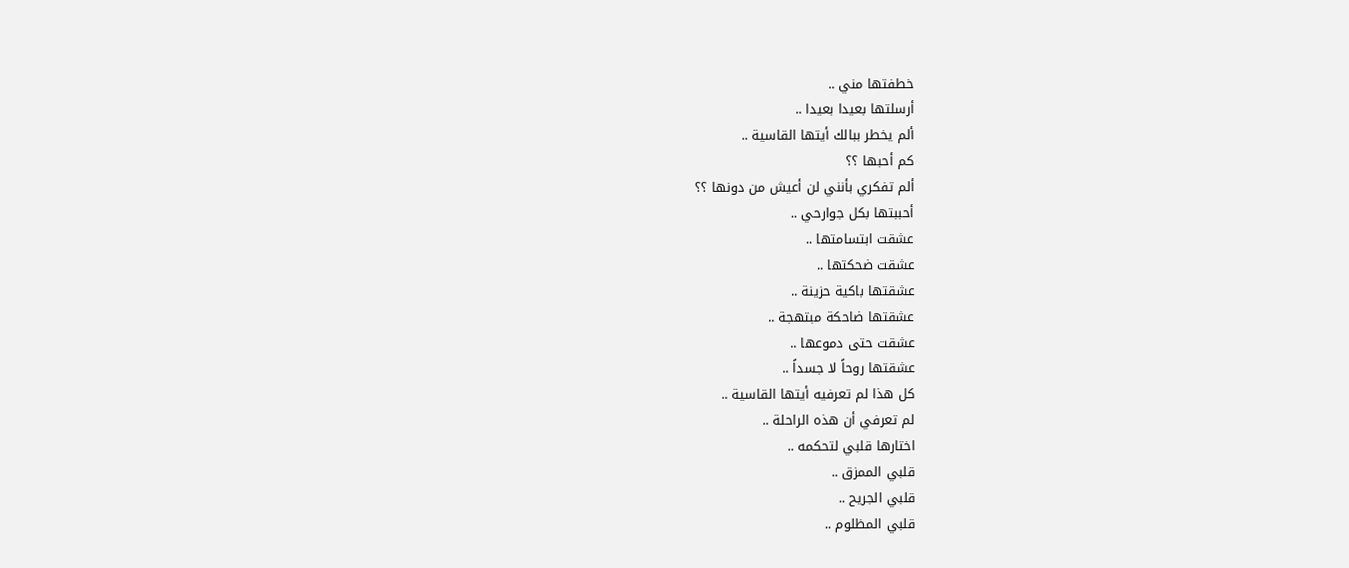خطفتها مني ..
أرسلتها بعيدا بعيدا ..
ألم يخطر ببالك أيتها القاسية ..
كم أحبها ؟؟
ألم تفكري بأنني لن أعيش من دونها ؟؟
أحببتها بكل جوارحي ..
عشقت ابتسامتها ..
عشقت ضحكتها ..
عشقتها باكية حزينة ..
عشقتها ضاحكة مبتهجة ..
عشقت حتى دموعها ..
عشقتها روحاً لا جسداً ..
كل هذا لم تعرفيه أيتها القاسية ..
لم تعرفي أن هذه الراحلة ..
اختارها قلبي لتحكمه ..
قلبي الممزق ..
قلبي الجريح ..
قلبي المظلوم ..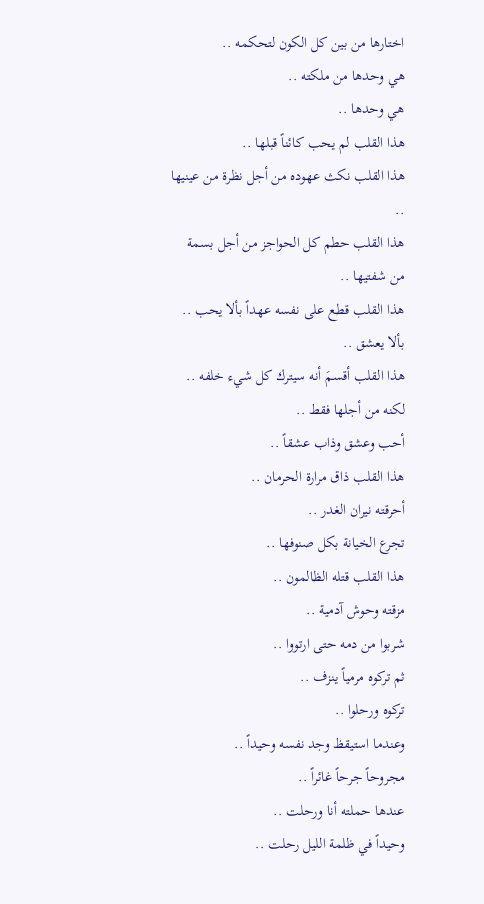اختارها من بين كل الكون لتحكمه ..
هي وحدها من ملكته ..
هي وحدها ..
هذا القلب لم يحب كائناً قبلها ..
هذا القلب نكث عهوده من أجل نظرة من عينيها ..
هذا القلب حطم كل الحواجز من أجل بسمة من شفتيها ..
هذا القلب قطع على نفسه عهداً بألا يحب ..
بألا يعشق ..
هذا القلب أقسمَ أنه سيترك كل شيء خلفه ..
لكنه من أجلها فقط ..
أحب وعشق وذاب عشقاً ..
هذا القلب ذاق مرارة الحرمان ..
أحرقته نيران الغدر ..
تجرع الخيانة بكل صنوفها ..
هذا القلب قتله الظالمون ..
مزقته وحوش آدمية ..
شربوا من دمه حتى ارتووا ..
ثم تركوه مرمياً ينزف ..
تركوه ورحلوا ..
وعندما استيقظ وجد نفسه وحيداً ..
مجروحاً جرحاً غائراً ..
عندها حملته أنا ورحلت ..
وحيداً في ظلمة الليل رحلت ..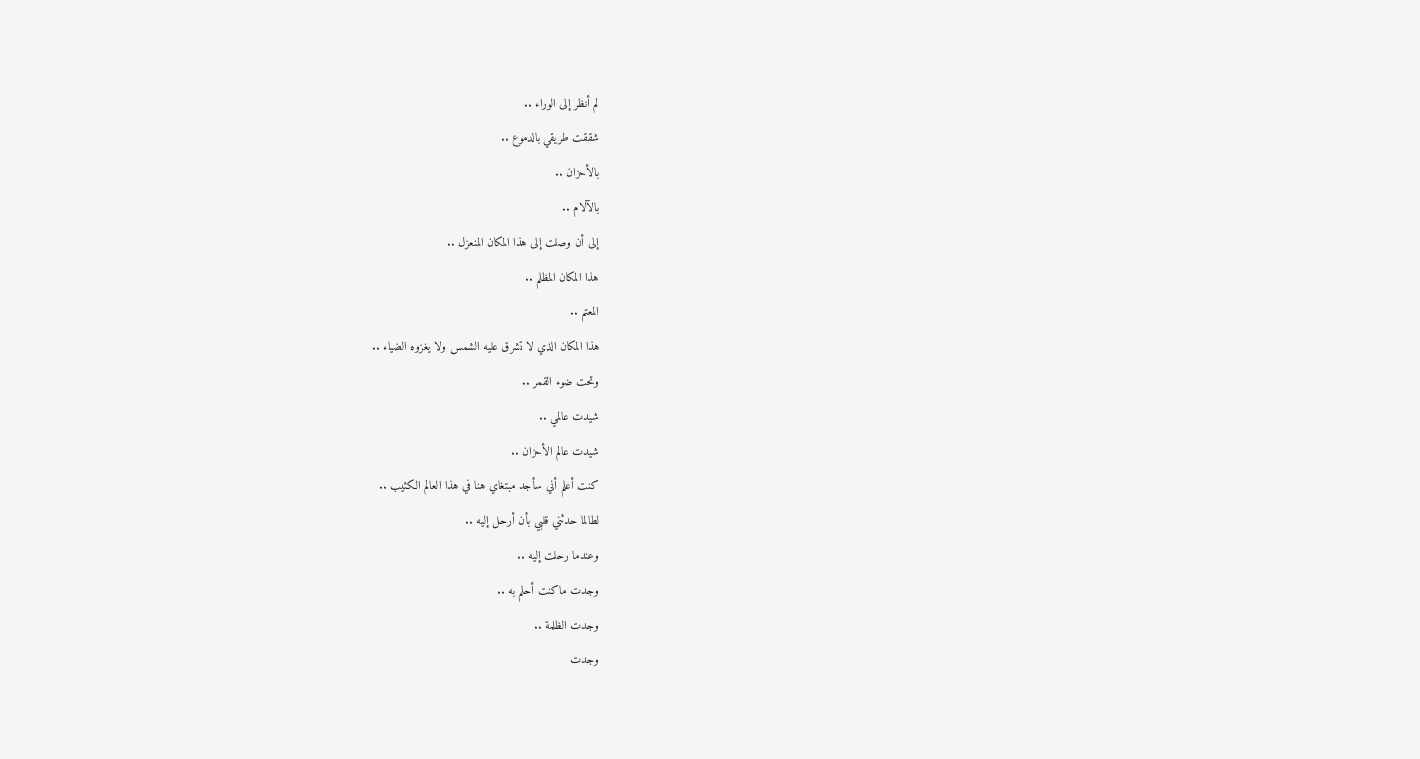لم أنظر إلى الوراء ..
شققت طريقي بالدموع ..
بالأحزان ..
بالآلام ..
إلى أن وصلت إلى هذا المكان المنعزل ..
هذا المكان المظلم ..
المعتم ..
هذا المكان الذي لا تشرق عليه الشمس ولا يغزوه الضياء ..
وتحت ضوء القمر ..
شيدت عالمي ..
شيدت عالم الأحزان ..
كنت أعلم أني سأجد مبتغاي هنا في هذا العالم الكئيب ..
لطالما حدثني قلبي بأن أرحل إليه ..
وعندما رحلت إليه ..
وجدت ماكنت أحلم به ..
وجدت الظلمة ..
وجدت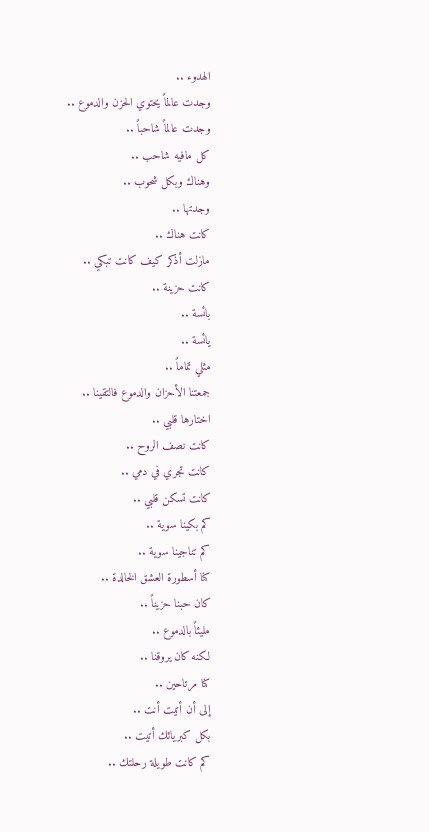الهدوء ..
وجدت عالماً يحتوي الحزن والدموع ..
وجدت عالماً شاحباً ..
كل مافيه شاحب ..
وهناك وبكل شحوب ..
وجدتها ..
كانت هناك ..
مازلت أذكر كيف كانت تبكي ..
كانت حزينة ..
بائسة ..
يائسة ..
مثلي تماماً ..
جمعتنا الأحزان والدموع فالتقينا ..
اختارها قلبي ..
كانت نصف الروح ..
كانت تجري في دمي ..
كانت تسكن قلبي ..
كم بكينا سوية ..
كم تناجينا سوية ..
كنا أسطورة العشق الخالدة ..
كان حبنا حزيناً ..
مليئاً بالدموع ..
لكنه كان يروقنا ..
كنا مرتاحين ..
إلى أن أتيت أنت ..
بكل كبريائك أتيت ..
كم كانت طويلة رحلتك ..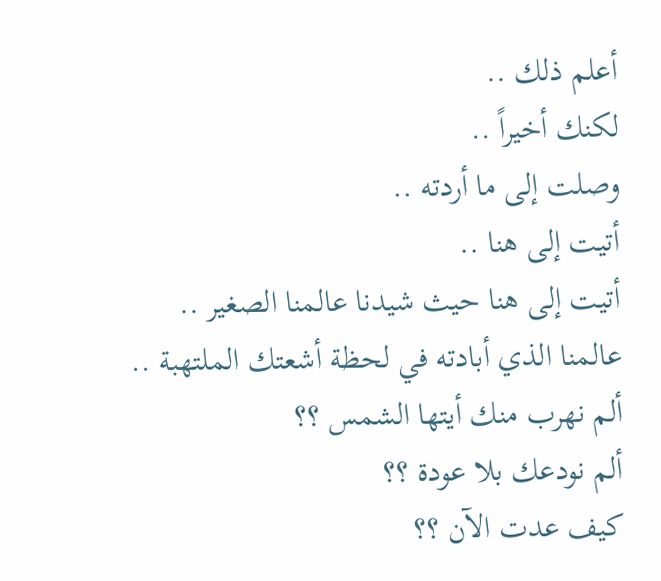أعلم ذلك ..
لكنك أخيراً ..
وصلت إلى ما أردته ..
أتيت إلى هنا ..
أتيت إلى هنا حيث شيدنا عالمنا الصغير ..
عالمنا الذي أبادته في لحظة أشعتك الملتهبة ..
ألم نهرب منك أيتها الشمس ؟؟
ألم نودعك بلا عودة ؟؟
كيف عدت الآن ؟؟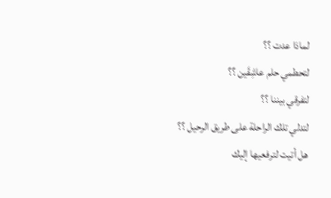لماذا عدت ؟؟
لتحطمي حلم عاشِقَين ؟؟
لتفرقي بيننا ؟؟
لتدلي تلك الراحلة على طريق الرحيل ؟؟
هل أتيت لترفعيها إليك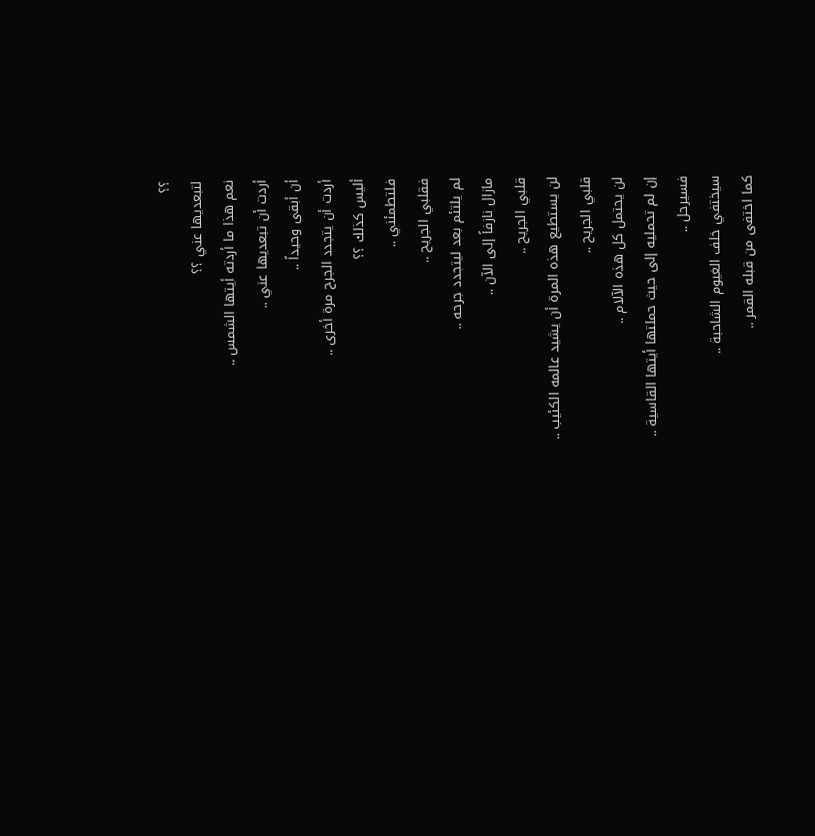؟؟
لتبعديها عني ؟؟
نعم هذا ما أردته أيتها الشمس ..
أردت أن تبعديها عني ..
أن أبقى وحيداً ..
أردت أن يتجدد الجرح مرة أخرى ..
أليس كذلك ؟؟
فلتطمئني ..
فقلبي الجريح ..
لم يلتئم بعد ليتجدد جرحه ..
مازال نازفاً إلى الآن ..
قلبي الجريح ..
لن يستطيع هذه المرة أن يشيد عالمه الكئيب ..
قلبي الجريح ..
لن يحتمل كل هذه الآلام ..
إن لم تحمليه إلى حيث حملتها أيتها القاسية ..
فسيرحل ..
سيختفي خلف الغيوم الشاحبة ..
كما اختفى من قبله القمر ..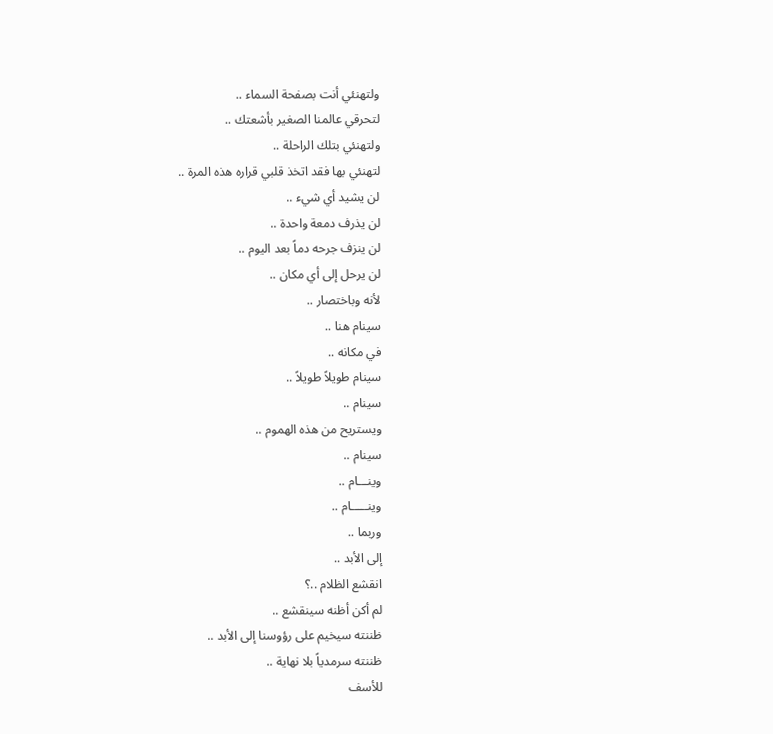ولتهنئي أنت بصفحة السماء ..
لتحرقي عالمنا الصغير بأشعتك ..
ولتهنئي بتلك الراحلة ..
لتهنئي بها فقد اتخذ قلبي قراره هذه المرة ..
لن يشيد أي شيء ..
لن يذرف دمعة واحدة ..
لن ينزف جرحه دماً بعد اليوم ..
لن يرحل إلى أي مكان ..
لأنه وباختصار ..
سينام هنا ..
في مكانه ..
سينام طويلاً طويلاً ..
سينام ..
ويستريح من هذه الهموم ..
سينام ..
وينـــام ..
وينـــــام ..
وربما ..
إلى الأبد ..
انقشع الظلام ..؟
لم أكن أظنه سينقشع ..
ظننته سيخيم على رؤوسنا إلى الأبد ..
ظننته سرمدياً بلا نهاية ..
للأسف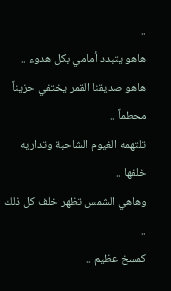..
هاهو يتبدد أمامي بكل هدوء ..
هاهو صديقنا القمر يختفي حزيناً محطماً ..
تلتهمه الغيوم الشاحبة وتداريه خلفها ..
وهاهي الشمس تظهر خلف كل ذلك ..
كمسخ عظيم ..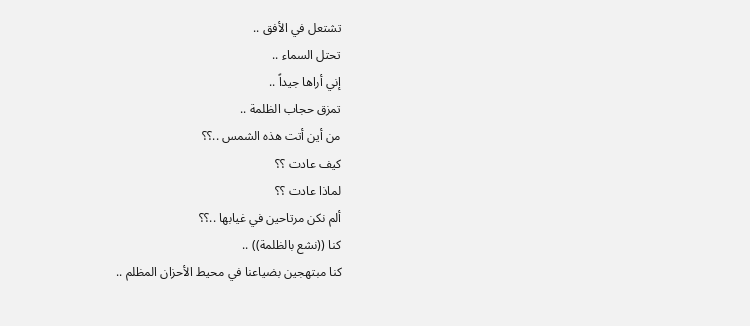تشتعل في الأفق ..
تحتل السماء ..
إني أراها جيداً ..
تمزق حجاب الظلمة ..
من أين أتت هذه الشمس ..؟؟
كيف عادت ؟؟
لماذا عادت ؟؟
ألم نكن مرتاحين في غيابها ..؟؟
كنا ((نشع بالظلمة)) ..
كنا مبتهجين بضياعنا في محيط الأحزان المظلم ..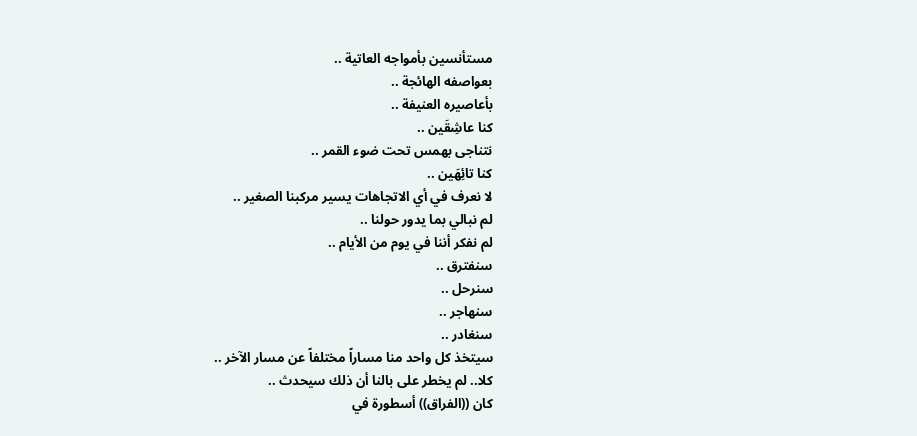مستأنسين بأمواجه العاتية ..
بعواصفه الهائجة ..
بأعاصيره العنيفة ..
كنا عاشِقَين ..
نتناجى بهمس تحت ضوء القمر ..
كنا تائِهَين ..
لا نعرف في أي الاتجاهات يسير مركبنا الصغير ..
لم نبالي بما يدور حولنا ..
لم نفكر أننا في يوم من الأيام ..
سنفترق ..
سنرحل ..
سنهاجر ..
سنغادر ..
سيتخذ كل واحد منا مساراً مختلفاً عن مسار الآخر ..
كلا.. لم يخطر على بالنا أن ذلك سيحدث ..
كان ((الفراق)) أسطورة في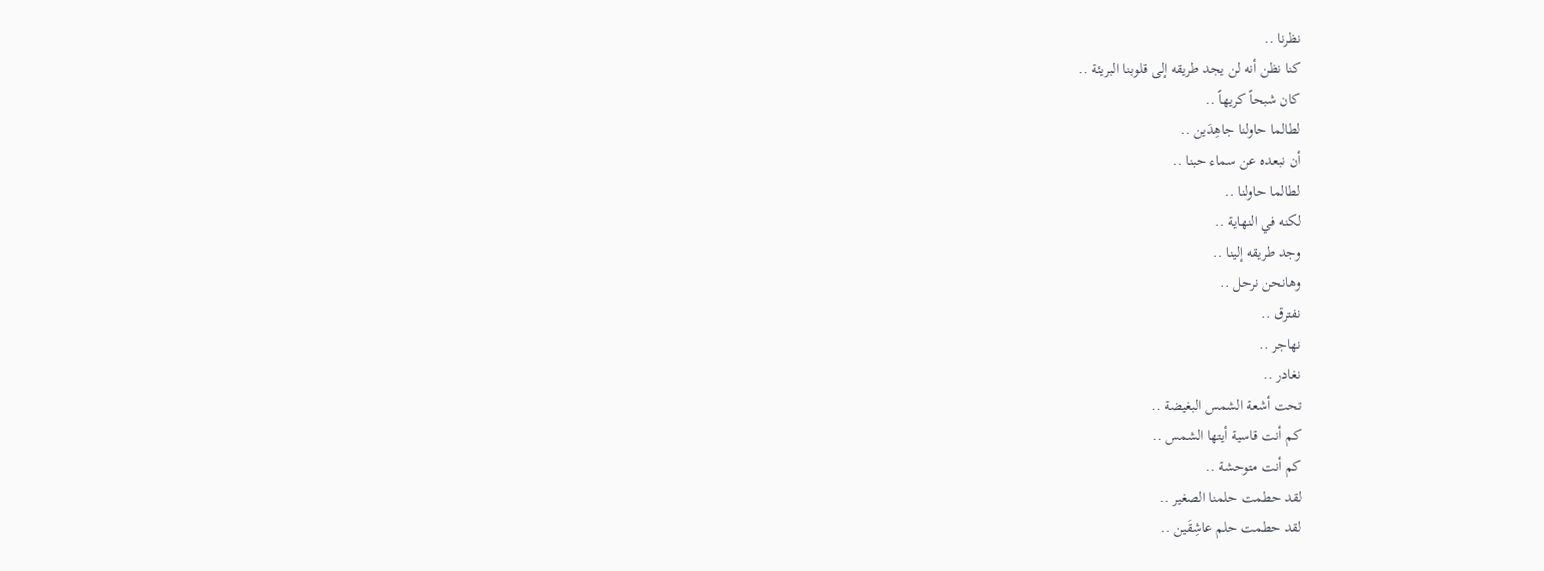نظرنا ..
كنا نظن أنه لن يجد طريقه إلى قلوبنا البريئة ..
كان شبحاً كريهاً ..
لطالما حاولنا جاهِدَين ..
أن نبعده عن سماء حبنا ..
لطالما حاولنا ..
لكنه في النهاية ..
وجد طريقه إلينا ..
وهانحن نرحل ..
نفترق ..
نهاجر ..
نغادر ..
تحت أشعة الشمس البغيضة ..
كم أنت قاسية أيتها الشمس ..
كم أنت متوحشة ..
لقد حطمت حلمنا الصغير ..
لقد حطمت حلم عاشِقَين ..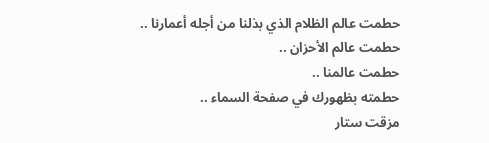حطمت عالم الظلام الذي بذلنا من أجله أعمارنا ..
حطمت عالم الأحزان ..
حطمت عالمنا ..
حطمته بظهورك في صفحة السماء ..
مزقت ستار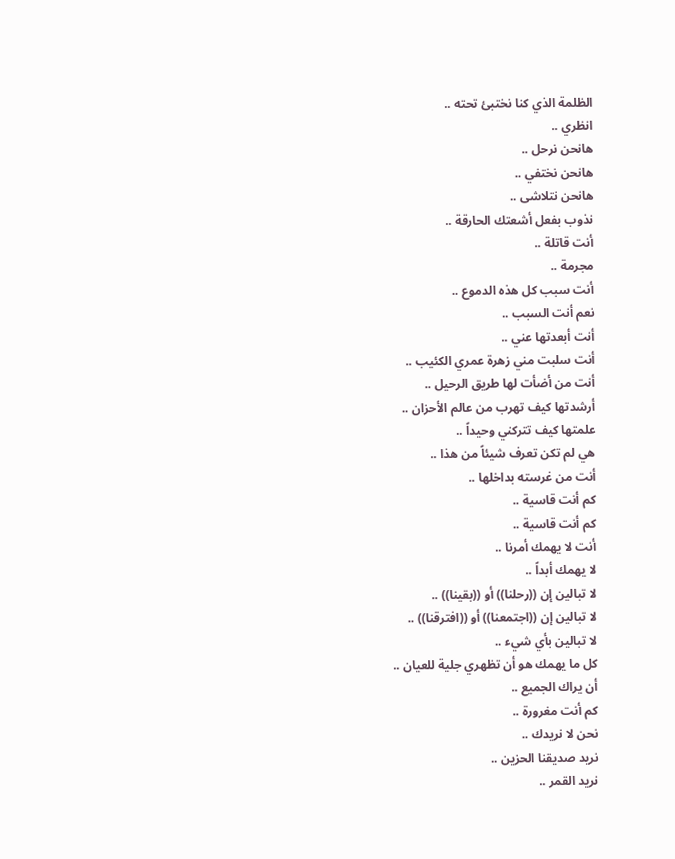الظلمة الذي كنا نختبئ تحته ..
انظري ..
هانحن نرحل ..
هانحن نختفي ..
هانحن نتلاشى ..
نذوب بفعل أشعتك الحارقة ..
أنت قاتلة ..
مجرمة ..
أنت سبب كل هذه الدموع ..
نعم أنت السبب ..
أنت أبعدتها عني ..
أنت سلبت مني زهرة عمري الكئيب ..
أنت من أضأت لها طريق الرحيل ..
أرشدتها كيف تهرب من عالم الأحزان ..
علمتها كيف تتركني وحيداً ..
هي لم تكن تعرف شيئاً من هذا ..
أنت من غرسته بداخلها ..
كم أنت قاسية ..
كم أنت قاسية ..
أنت لا يهمك أمرنا ..
لا يهمك أبداً ..
لا تبالين إن ((رحلنا)) أو ((بقينا)) ..
لا تبالين إن ((اجتمعنا)) أو ((افترقنا)) ..
لا تبالين بأي شيء ..
كل ما يهمك هو أن تظهري جلية للعيان ..
أن يراك الجميع ..
كم أنت مغرورة ..
نحن لا نريدك ..
نريد صديقنا الحزين ..
نريد القمر ..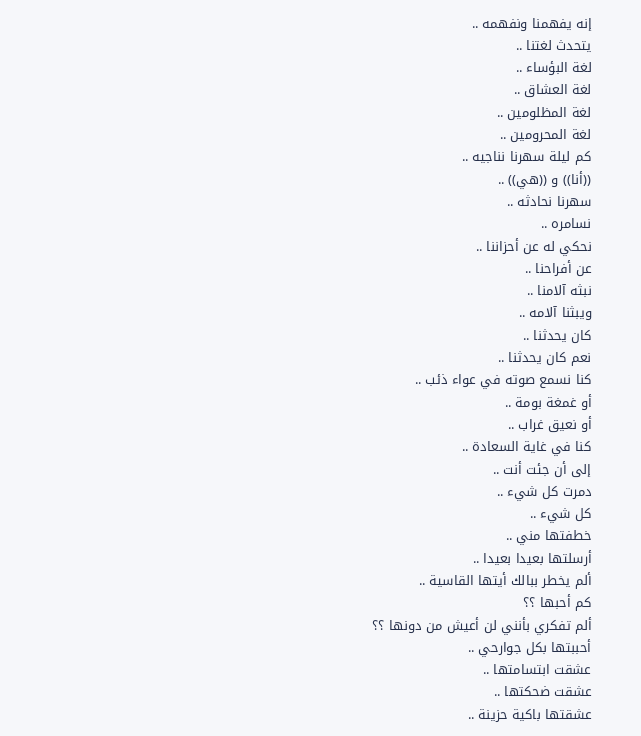إنه يفهمنا ونفهمه ..
يتحدث لغتنا ..
لغة البؤساء ..
لغة العشاق ..
لغة المظلومين ..
لغة المحرومين ..
كم ليلة سهرنا نناجيه ..
((أنا)) و ((هي)) ..
سهرنا نحادثه ..
نسامره ..
نحكي له عن أحزاننا ..
عن أفراحنا ..
نبثه آلامنا ..
ويبثنا آلامه ..
كان يحدثنا ..
نعم كان يحدثنا ..
كنا نسمع صوته في عواء ذئب ..
أو غمغة بومة ..
أو نعيق غراب ..
كنا في غاية السعادة ..
إلى أن جئت أنت ..
دمرت كل شيء ..
كل شيء ..
خطفتها مني ..
أرسلتها بعيدا بعيدا ..
ألم يخطر ببالك أيتها القاسية ..
كم أحبها ؟؟
ألم تفكري بأنني لن أعيش من دونها ؟؟
أحببتها بكل جوارحي ..
عشقت ابتسامتها ..
عشقت ضحكتها ..
عشقتها باكية حزينة ..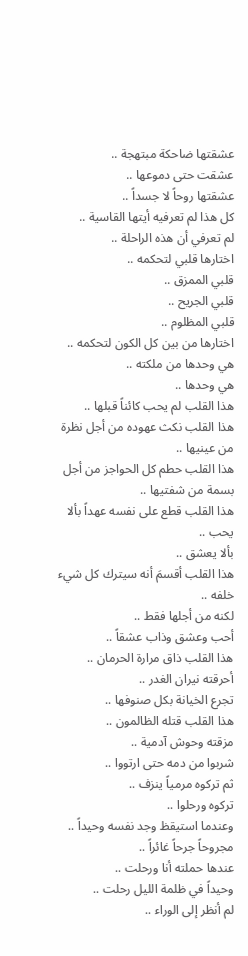عشقتها ضاحكة مبتهجة ..
عشقت حتى دموعها ..
عشقتها روحاً لا جسداً ..
كل هذا لم تعرفيه أيتها القاسية ..
لم تعرفي أن هذه الراحلة ..
اختارها قلبي لتحكمه ..
قلبي الممزق ..
قلبي الجريح ..
قلبي المظلوم ..
اختارها من بين كل الكون لتحكمه ..
هي وحدها من ملكته ..
هي وحدها ..
هذا القلب لم يحب كائناً قبلها ..
هذا القلب نكث عهوده من أجل نظرة من عينيها ..
هذا القلب حطم كل الحواجز من أجل بسمة من شفتيها ..
هذا القلب قطع على نفسه عهداً بألا يحب ..
بألا يعشق ..
هذا القلب أقسمَ أنه سيترك كل شيء خلفه ..
لكنه من أجلها فقط ..
أحب وعشق وذاب عشقاً ..
هذا القلب ذاق مرارة الحرمان ..
أحرقته نيران الغدر ..
تجرع الخيانة بكل صنوفها ..
هذا القلب قتله الظالمون ..
مزقته وحوش آدمية ..
شربوا من دمه حتى ارتووا ..
ثم تركوه مرمياً ينزف ..
تركوه ورحلوا ..
وعندما استيقظ وجد نفسه وحيداً ..
مجروحاً جرحاً غائراً ..
عندها حملته أنا ورحلت ..
وحيداً في ظلمة الليل رحلت ..
لم أنظر إلى الوراء ..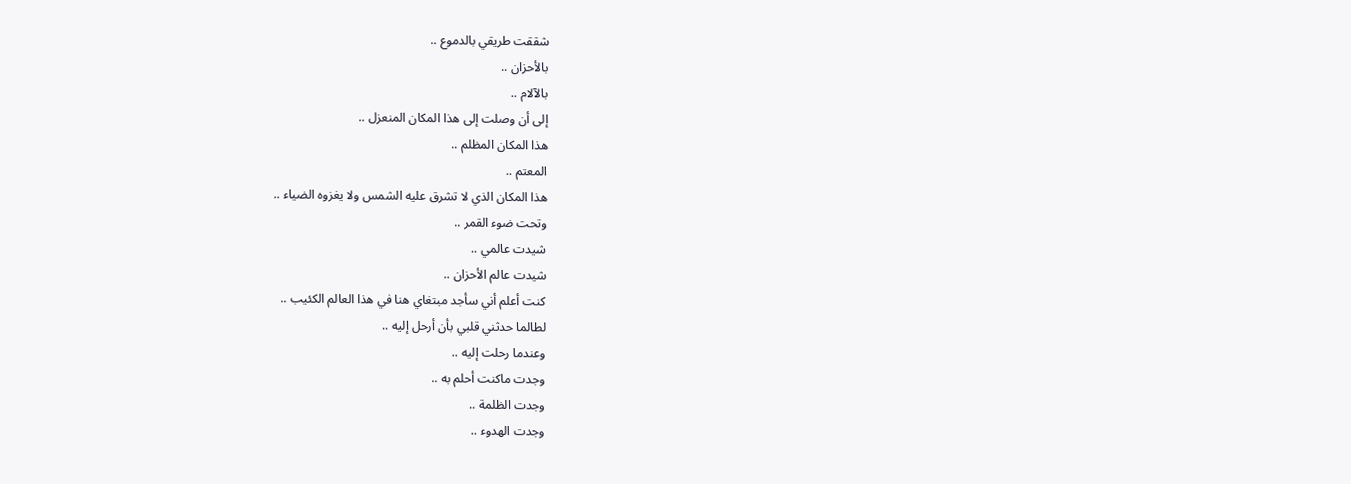شققت طريقي بالدموع ..
بالأحزان ..
بالآلام ..
إلى أن وصلت إلى هذا المكان المنعزل ..
هذا المكان المظلم ..
المعتم ..
هذا المكان الذي لا تشرق عليه الشمس ولا يغزوه الضياء ..
وتحت ضوء القمر ..
شيدت عالمي ..
شيدت عالم الأحزان ..
كنت أعلم أني سأجد مبتغاي هنا في هذا العالم الكئيب ..
لطالما حدثني قلبي بأن أرحل إليه ..
وعندما رحلت إليه ..
وجدت ماكنت أحلم به ..
وجدت الظلمة ..
وجدت الهدوء ..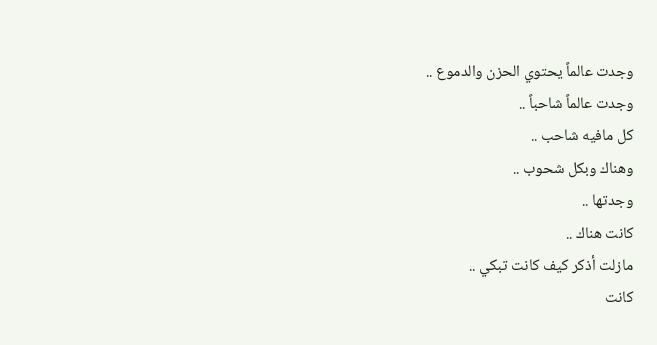وجدت عالماً يحتوي الحزن والدموع ..
وجدت عالماً شاحباً ..
كل مافيه شاحب ..
وهناك وبكل شحوب ..
وجدتها ..
كانت هناك ..
مازلت أذكر كيف كانت تبكي ..
كانت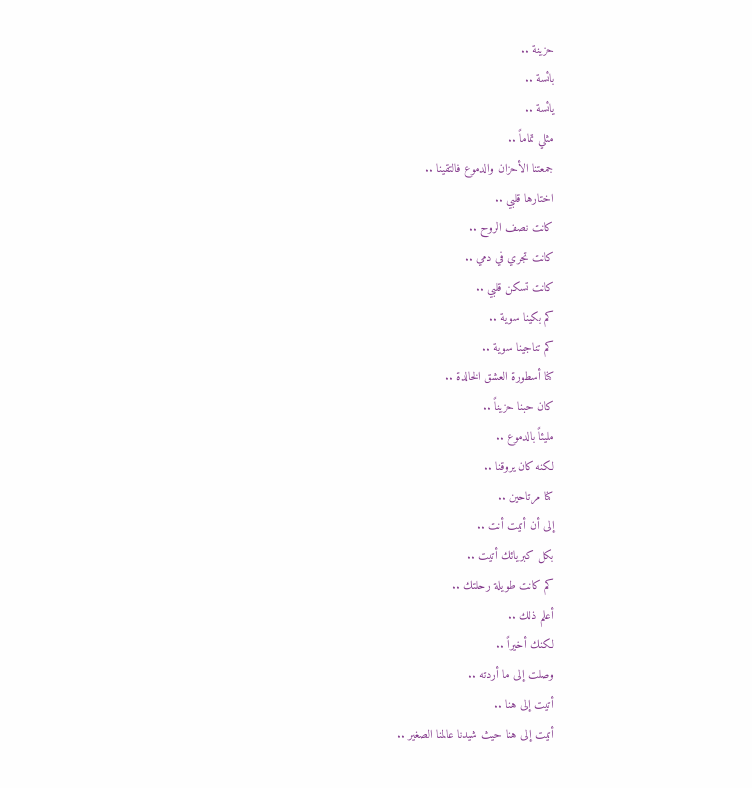حزينة ..
بائسة ..
يائسة ..
مثلي تماماً ..
جمعتنا الأحزان والدموع فالتقينا ..
اختارها قلبي ..
كانت نصف الروح ..
كانت تجري في دمي ..
كانت تسكن قلبي ..
كم بكينا سوية ..
كم تناجينا سوية ..
كنا أسطورة العشق الخالدة ..
كان حبنا حزيناً ..
مليئاً بالدموع ..
لكنه كان يروقنا ..
كنا مرتاحين ..
إلى أن أتيت أنت ..
بكل كبريائك أتيت ..
كم كانت طويلة رحلتك ..
أعلم ذلك ..
لكنك أخيراً ..
وصلت إلى ما أردته ..
أتيت إلى هنا ..
أتيت إلى هنا حيث شيدنا عالمنا الصغير ..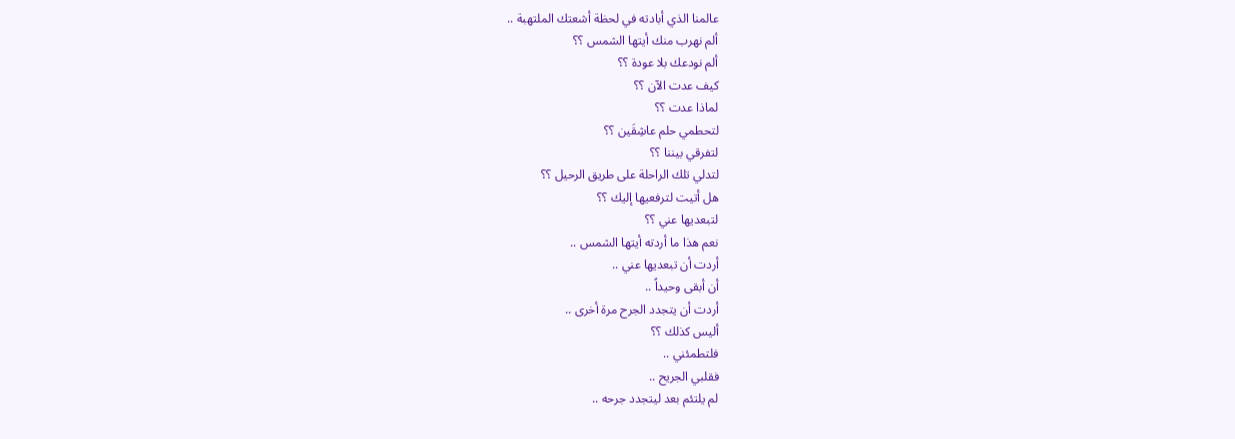عالمنا الذي أبادته في لحظة أشعتك الملتهبة ..
ألم نهرب منك أيتها الشمس ؟؟
ألم نودعك بلا عودة ؟؟
كيف عدت الآن ؟؟
لماذا عدت ؟؟
لتحطمي حلم عاشِقَين ؟؟
لتفرقي بيننا ؟؟
لتدلي تلك الراحلة على طريق الرحيل ؟؟
هل أتيت لترفعيها إليك ؟؟
لتبعديها عني ؟؟
نعم هذا ما أردته أيتها الشمس ..
أردت أن تبعديها عني ..
أن أبقى وحيداً ..
أردت أن يتجدد الجرح مرة أخرى ..
أليس كذلك ؟؟
فلتطمئني ..
فقلبي الجريح ..
لم يلتئم بعد ليتجدد جرحه ..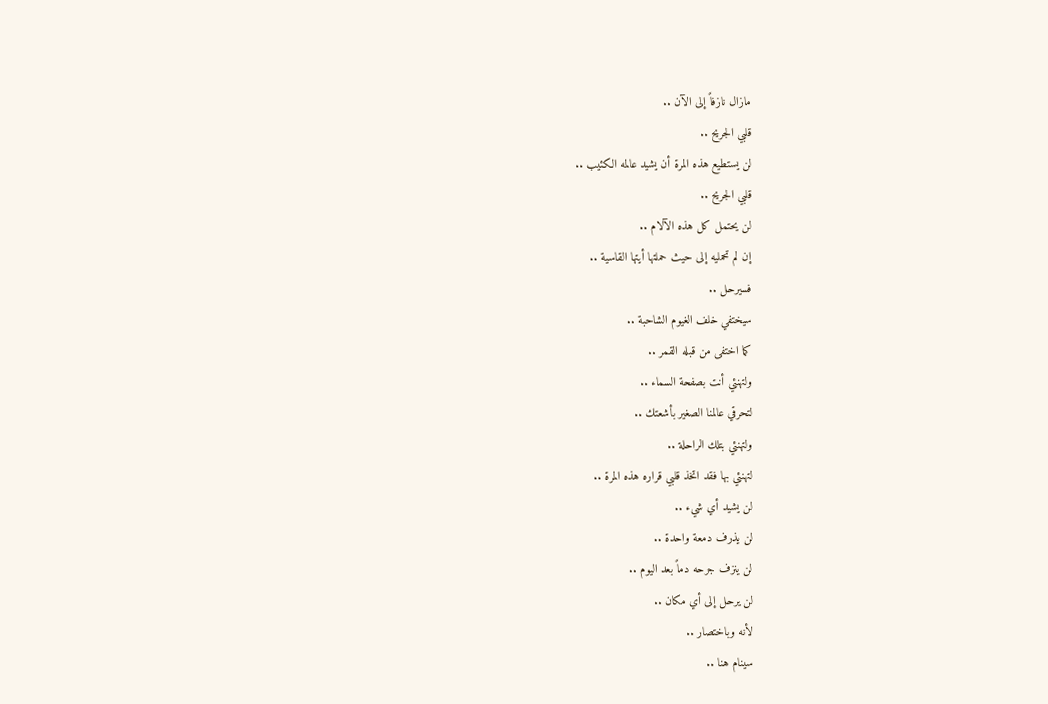مازال نازفاً إلى الآن ..
قلبي الجريح ..
لن يستطيع هذه المرة أن يشيد عالمه الكئيب ..
قلبي الجريح ..
لن يحتمل كل هذه الآلام ..
إن لم تحمليه إلى حيث حملتها أيتها القاسية ..
فسيرحل ..
سيختفي خلف الغيوم الشاحبة ..
كما اختفى من قبله القمر ..
ولتهنئي أنت بصفحة السماء ..
لتحرقي عالمنا الصغير بأشعتك ..
ولتهنئي بتلك الراحلة ..
لتهنئي بها فقد اتخذ قلبي قراره هذه المرة ..
لن يشيد أي شيء ..
لن يذرف دمعة واحدة ..
لن ينزف جرحه دماً بعد اليوم ..
لن يرحل إلى أي مكان ..
لأنه وباختصار ..
سينام هنا ..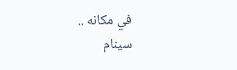في مكانه ..
سينام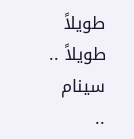طويلاً طويلاً ..
سينام ..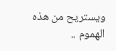ويستريح من هذه الهموم ..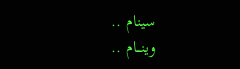سينام ..
وينـــام ..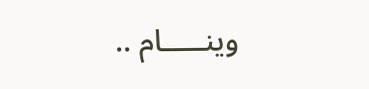وينـــــام ..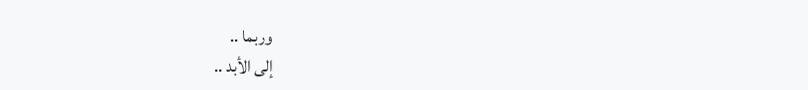وربما ..
إلى الأبد ..